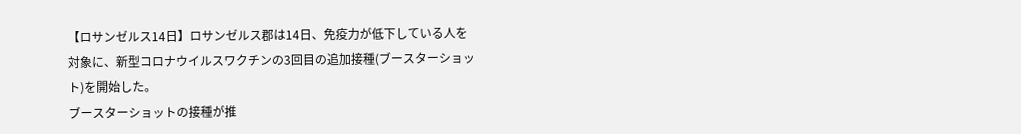【ロサンゼルス14日】ロサンゼルス郡は14日、免疫力が低下している人を対象に、新型コロナウイルスワクチンの3回目の追加接種(ブースターショット)を開始した。
ブースターショットの接種が推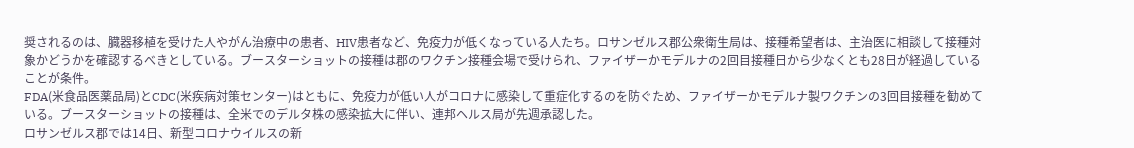奨されるのは、臓器移植を受けた人やがん治療中の患者、HIV患者など、免疫力が低くなっている人たち。ロサンゼルス郡公衆衛生局は、接種希望者は、主治医に相談して接種対象かどうかを確認するべきとしている。ブースターショットの接種は郡のワクチン接種会場で受けられ、ファイザーかモデルナの2回目接種日から少なくとも28日が経過していることが条件。
FDA(米食品医薬品局)とCDC(米疾病対策センター)はともに、免疫力が低い人がコロナに感染して重症化するのを防ぐため、ファイザーかモデルナ製ワクチンの3回目接種を勧めている。ブースターショットの接種は、全米でのデルタ株の感染拡大に伴い、連邦ヘルス局が先週承認した。
ロサンゼルス郡では14日、新型コロナウイルスの新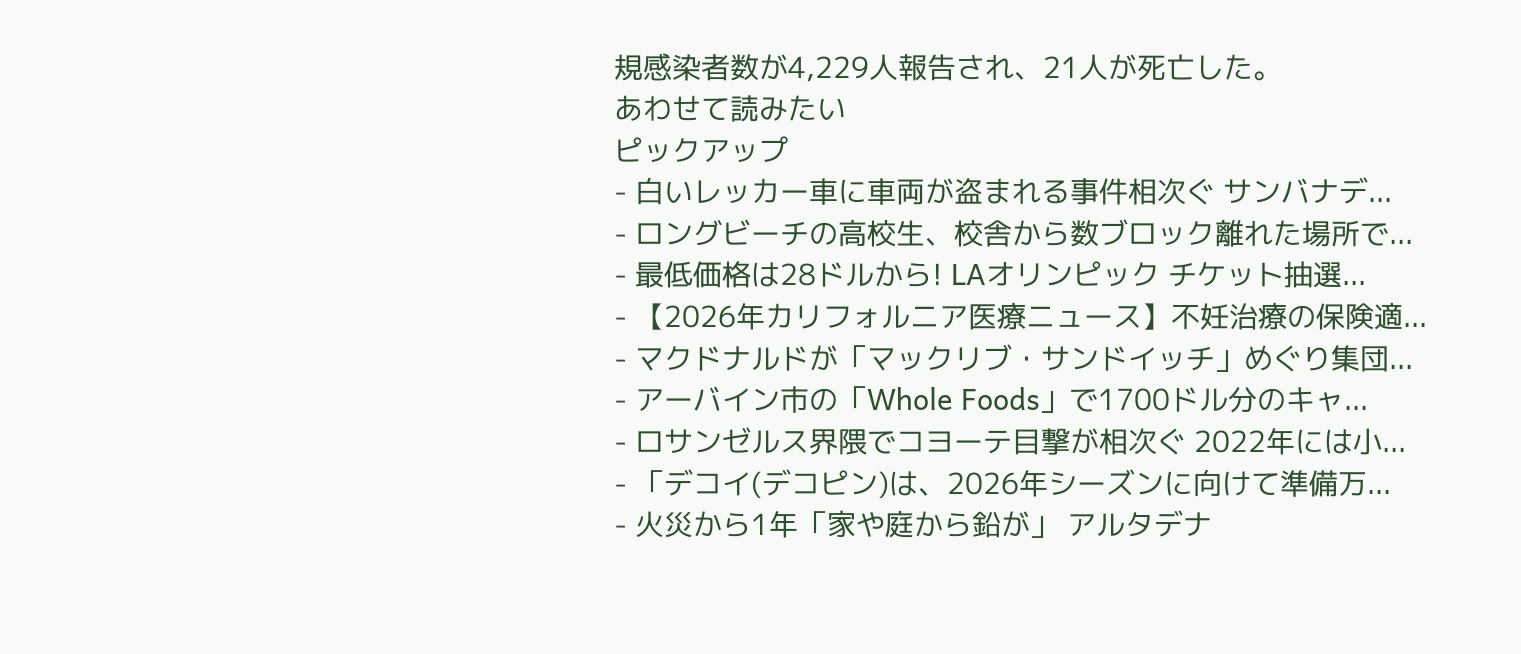規感染者数が4,229人報告され、21人が死亡した。
あわせて読みたい
ピックアップ
- 白いレッカー車に車両が盗まれる事件相次ぐ サンバナデ...
- ロングビーチの高校生、校舎から数ブロック離れた場所で...
- 最低価格は28ドルから! LAオリンピック チケット抽選...
- 【2026年カリフォルニア医療ニュース】不妊治療の保険適...
- マクドナルドが「マックリブ・サンドイッチ」めぐり集団...
- アーバイン市の「Whole Foods」で1700ドル分のキャ...
- ロサンゼルス界隈でコヨーテ目撃が相次ぐ 2022年には小...
- 「デコイ(デコピン)は、2026年シーズンに向けて準備万...
- 火災から1年「家や庭から鉛が」 アルタデナ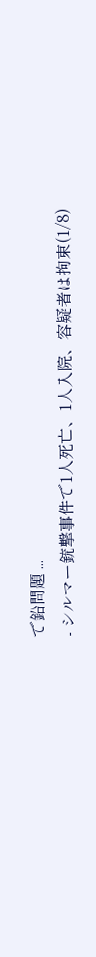で鉛問題 ...
- シルマー銃撃事件で1人死亡、1人入院、容疑者は拘束(1/8)